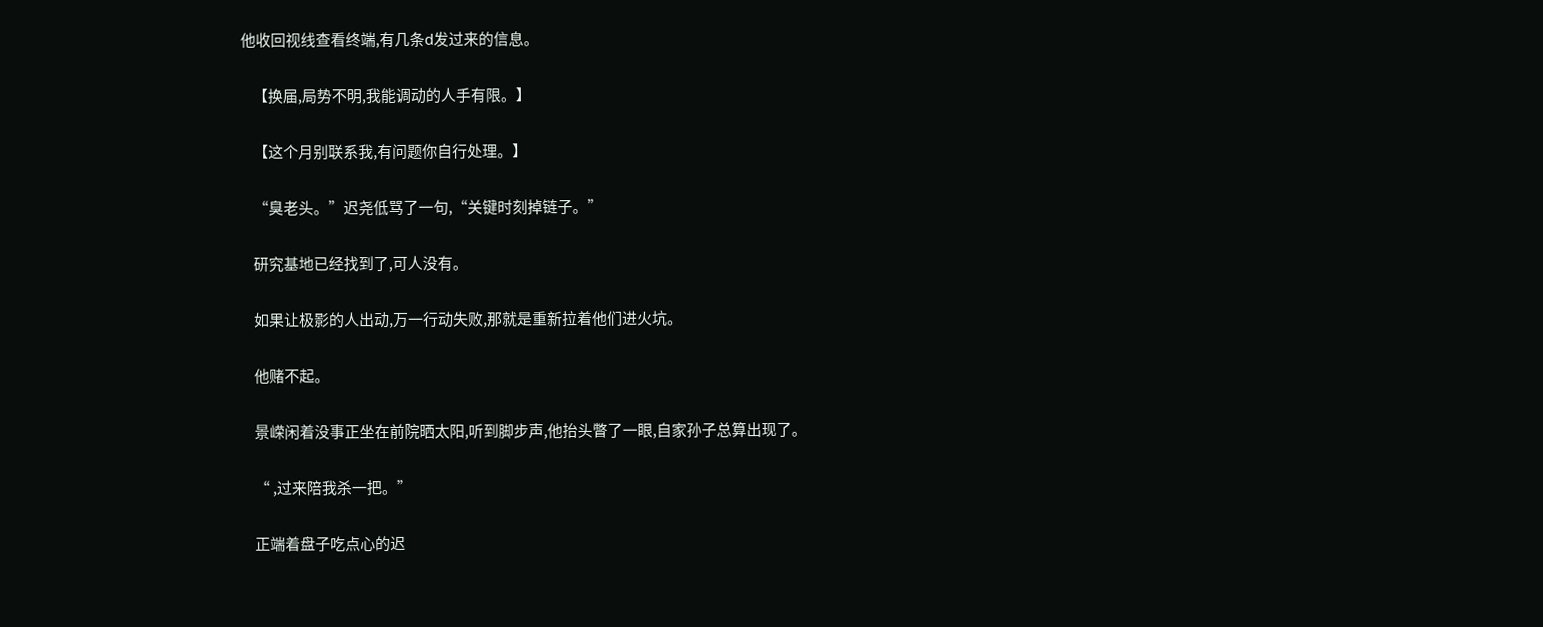他收回视线查看终端,有几条d发过来的信息。

    【换届,局势不明,我能调动的人手有限。】

    【这个月别联系我,有问题你自行处理。】

    “臭老头。”迟尧低骂了一句,“关键时刻掉链子。”

    研究基地已经找到了,可人没有。

    如果让极影的人出动,万一行动失败,那就是重新拉着他们进火坑。

    他赌不起。

    景嵘闲着没事正坐在前院晒太阳,听到脚步声,他抬头瞥了一眼,自家孙子总算出现了。

    “ ,过来陪我杀一把。”

    正端着盘子吃点心的迟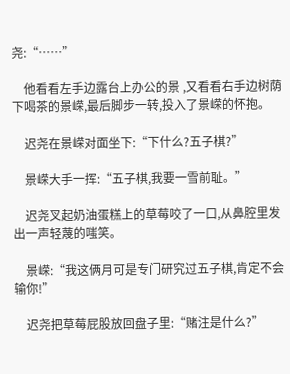尧:“……”

    他看看左手边露台上办公的景 ,又看看右手边树荫下喝茶的景嵘,最后脚步一转,投入了景嵘的怀抱。

    迟尧在景嵘对面坐下:“下什么?五子棋?”

    景嵘大手一挥:“五子棋,我要一雪前耻。”

    迟尧叉起奶油蛋糕上的草莓咬了一口,从鼻腔里发出一声轻蔑的嗤笑。

    景嵘:“我这俩月可是专门研究过五子棋,肯定不会输你!”

    迟尧把草莓屁股放回盘子里:“赌注是什么?”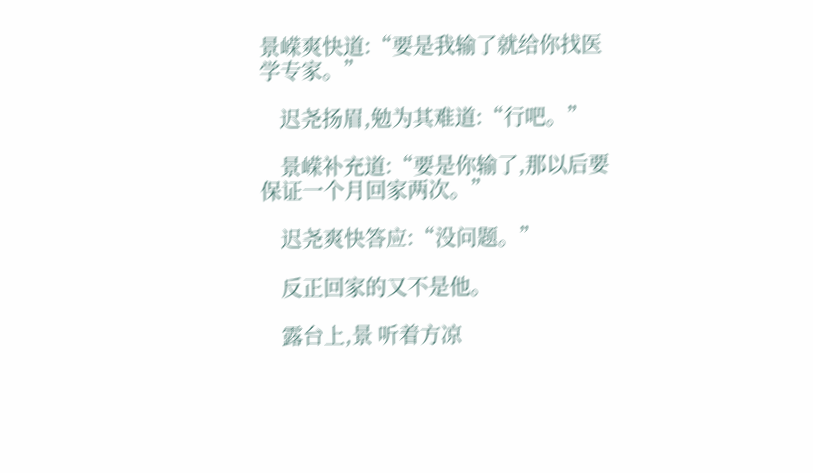景嵘爽快道:“要是我输了就给你找医学专家。”

    迟尧扬眉,勉为其难道:“行吧。”

    景嵘补充道:“要是你输了,那以后要保证一个月回家两次。”

    迟尧爽快答应:“没问题。”

    反正回家的又不是他。

    露台上,景 听着方凉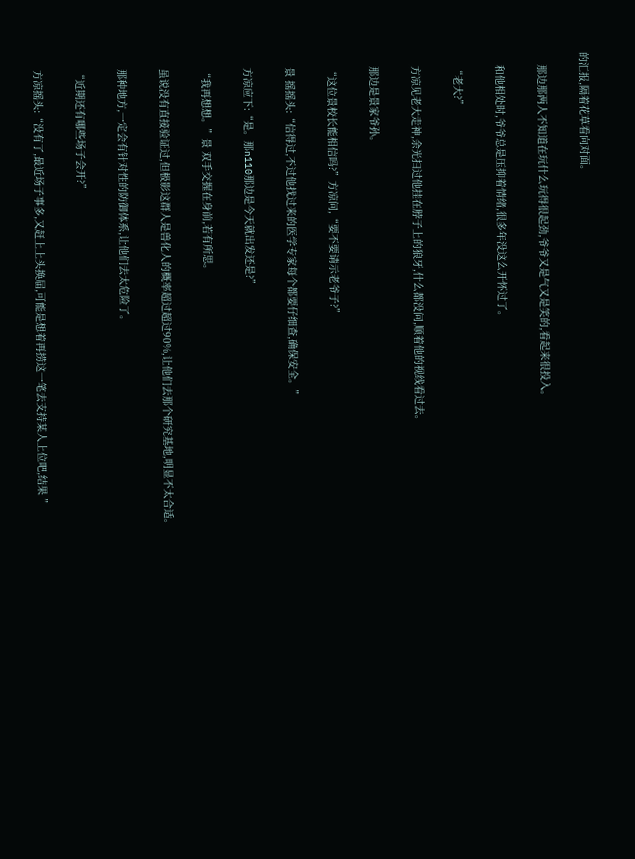的汇报,隔着花草看向对面。

    那边那两人不知道在玩什么玩得很起劲,爷爷又是气又是笑的,看起来很投入。

    和他相处时,爷爷总是压抑着情绪,很多年没这么开怀过了。

    “老大?”

    方凉见老大走神,余光扫过他挂在脖子上的狼牙,什么都没问,顺着他的视线看过去。

    那边是景家爷孙。

    “这位景校长能相信吗?”方凉问,“要不要请示老爷子?”

    景 摇摇头:“信得过,不过他找过来的医学专家每个都要仔细查,确保安全。”

    方凉应下:“是。那n110那边是今天就出发还是?”

    “我再想想。”景 双手交握在身前,若有所思。

    虽说没有直接验证过,但极影这群人是兽化人的概率超过超过90%,让他们去那个研究基地,明显不太合适。

    那种地方,一定会有针对性的防御体系,让他们去太危险了。

    “近期还有哪些场子会开?”

    方凉摇头:“没有了,最近场子事多,又赶上上头换届,可能是想着再捞这一笔去支持某人上位吧,结果 ”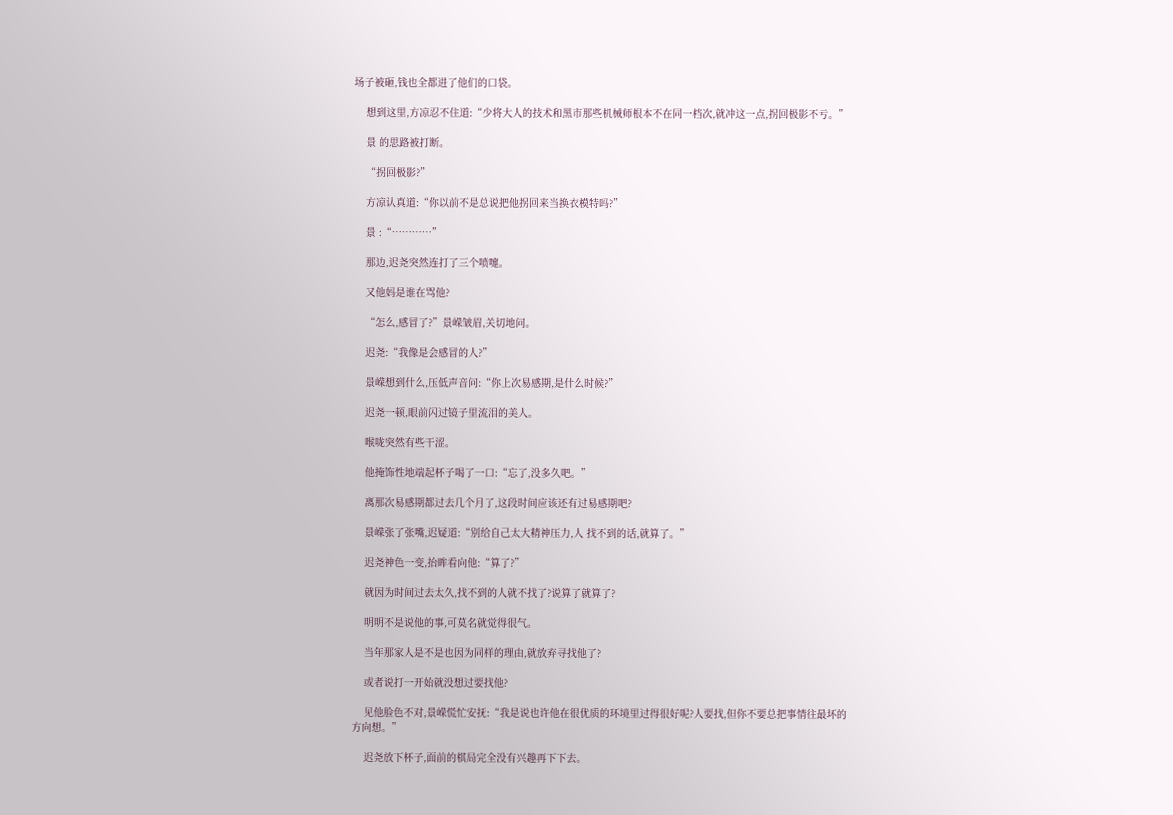场子被砸,钱也全都进了他们的口袋。

    想到这里,方凉忍不住道:“少将大人的技术和黑市那些机械师根本不在同一档次,就冲这一点,拐回极影不亏。”

    景 的思路被打断。

    “拐回极影?”

    方凉认真道:“你以前不是总说把他拐回来当换衣模特吗?”

    景 :“…………”

    那边,迟尧突然连打了三个喷嚏。

    又他妈是谁在骂他?

    “怎么,感冒了?”景嵘皱眉,关切地问。

    迟尧:“我像是会感冒的人?”

    景嵘想到什么,压低声音问:“你上次易感期,是什么时候?”

    迟尧一顿,眼前闪过镜子里流泪的美人。

    喉咙突然有些干涩。

    他掩饰性地端起杯子喝了一口:“忘了,没多久吧。”

    离那次易感期都过去几个月了,这段时间应该还有过易感期吧?

    景嵘张了张嘴,迟疑道:“别给自己太大精神压力,人 找不到的话,就算了。”

    迟尧神色一变,抬眸看向他:“算了?”

    就因为时间过去太久,找不到的人就不找了?说算了就算了?

    明明不是说他的事,可莫名就觉得很气。

    当年那家人是不是也因为同样的理由,就放弃寻找他了?

    或者说打一开始就没想过要找他?

    见他脸色不对,景嵘慌忙安抚:“我是说也许他在很优质的环境里过得很好呢?人要找,但你不要总把事情往最坏的方向想。”

    迟尧放下杯子,面前的棋局完全没有兴趣再下下去。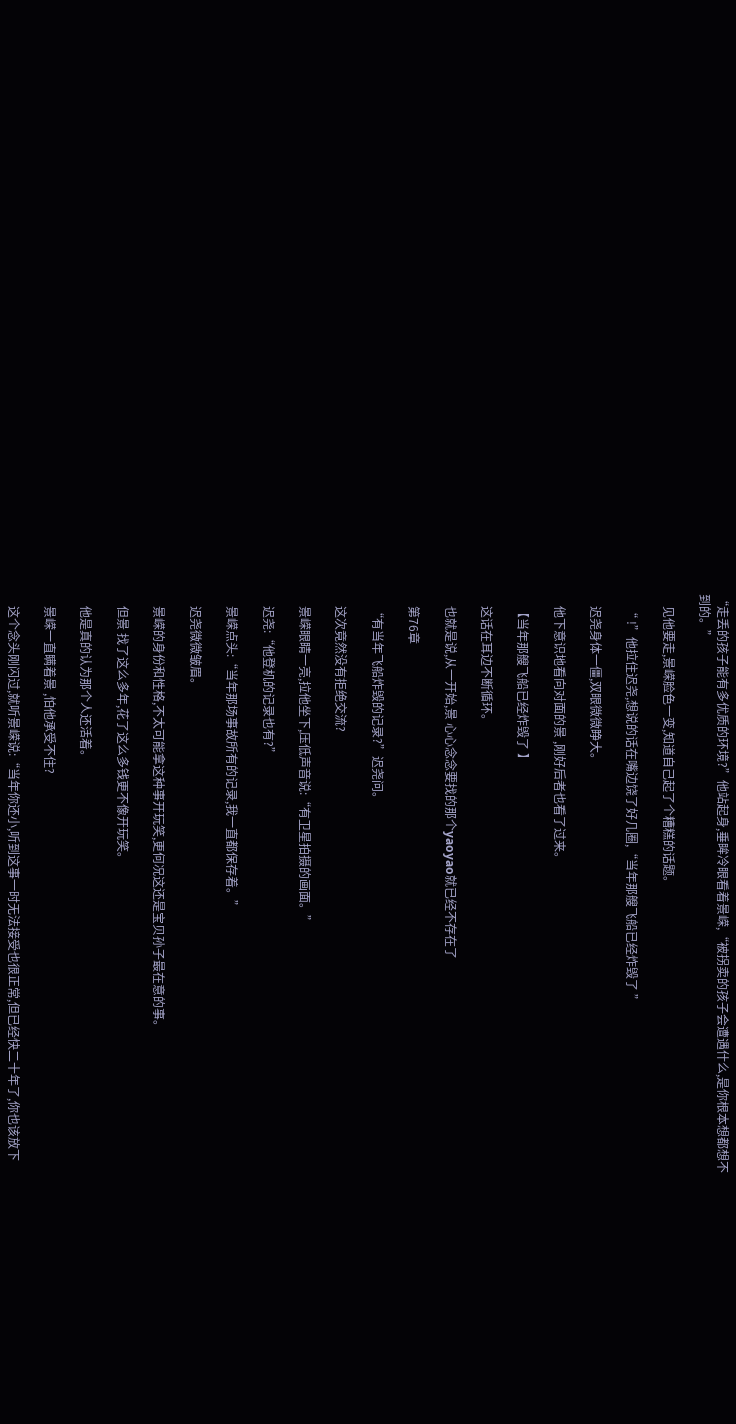“走丢的孩子能有多优质的环境?”他站起身,垂眸冷眼看着景嵘,“被拐卖的孩子会遭遇什么,是你根本想都想不到的。”

    见他要走,景嵘脸色一变,知道自己起了个糟糕的话题。

    “ !”他拉住迟尧,想说的话在嘴边饶了好几圈,“当年那艘飞船已经炸毁了 ”

    迟尧身体一僵,双眼微微睁大。

    他下意识地看向对面的景 ,刚好后者也看了过来。

    【当年那艘飞船已经炸毁了 】

    这话在耳边不断循环。

    也就是说,从一开始,景 心心念念要找的那个yaoyao就已经不存在了

    第76章

    “有当年飞船炸毁的记录?”迟尧问。

    这次竟然没有拒绝交流?

    景嵘眼睛一亮,拉他坐下,压低声音说:“有卫星拍摄的画面。”

    迟尧:“他登机的记录也有?”

    景嵘点头:“当年那场事故所有的记录,我一直都保存着。”

    迟尧微微皱眉。

    景嵘的身份和性格,不太可能拿这种事开玩笑,更何况这还是宝贝孙子最在意的事。

    但景 找了这么多年,花了这么多钱更不像开玩笑。

    他是真的认为那个人还活着。

    景嵘一直瞒着景 ,怕他承受不住?

    这个念头刚闪过,就听景嵘说:“当年你还小,听到这事一时无法接受也很正常,但已经快二十年了,你也该放下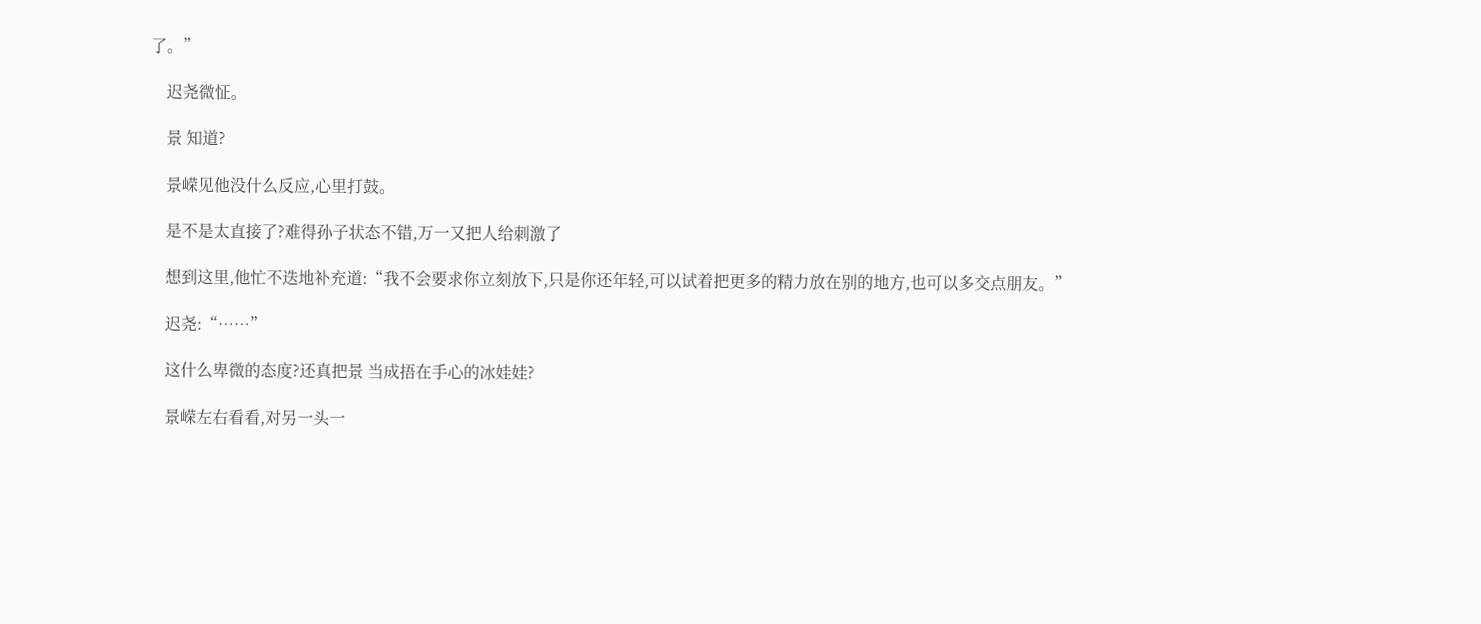了。”

    迟尧微怔。

    景 知道?

    景嵘见他没什么反应,心里打鼓。

    是不是太直接了?难得孙子状态不错,万一又把人给刺激了

    想到这里,他忙不迭地补充道:“我不会要求你立刻放下,只是你还年轻,可以试着把更多的精力放在别的地方,也可以多交点朋友。”

    迟尧:“……”

    这什么卑微的态度?还真把景 当成捂在手心的冰娃娃?

    景嵘左右看看,对另一头一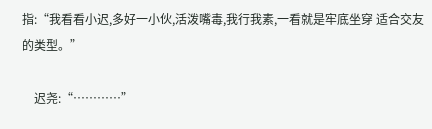指:“我看看小迟,多好一小伙,活泼嘴毒,我行我素,一看就是牢底坐穿 适合交友的类型。”

    迟尧:“…………”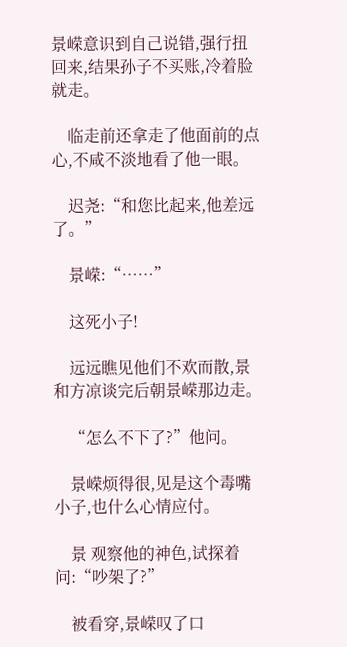景嵘意识到自己说错,强行扭回来,结果孙子不买账,冷着脸就走。

    临走前还拿走了他面前的点心,不咸不淡地看了他一眼。

    迟尧:“和您比起来,他差远了。”

    景嵘:“……”

    这死小子!

    远远瞧见他们不欢而散,景 和方凉谈完后朝景嵘那边走。

    “怎么不下了?”他问。

    景嵘烦得很,见是这个毒嘴小子,也什么心情应付。

    景 观察他的神色,试探着问:“吵架了?”

    被看穿,景嵘叹了口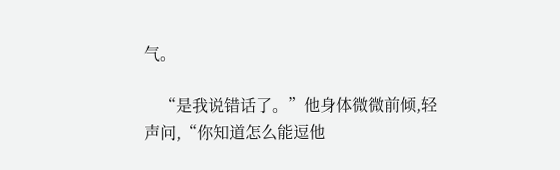气。

    “是我说错话了。”他身体微微前倾,轻声问,“你知道怎么能逗他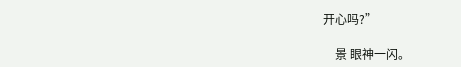开心吗?”

    景 眼神一闪。